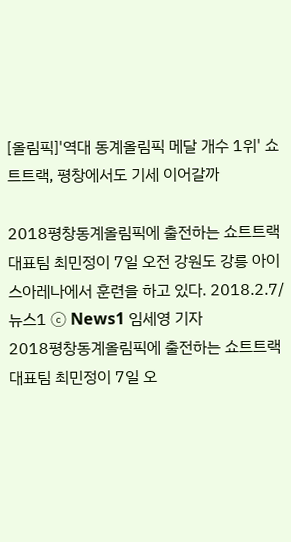[올림픽]'역대 동계올림픽 메달 개수 1위' 쇼트트랙, 평창에서도 기세 이어갈까

2018평창동계올림픽에 출전하는 쇼트트랙 대표팀 최민정이 7일 오전 강원도 강릉 아이스아레나에서 훈련을 하고 있다. 2018.2.7/뉴스1 ⓒ News1 임세영 기자
2018평창동계올림픽에 출전하는 쇼트트랙 대표팀 최민정이 7일 오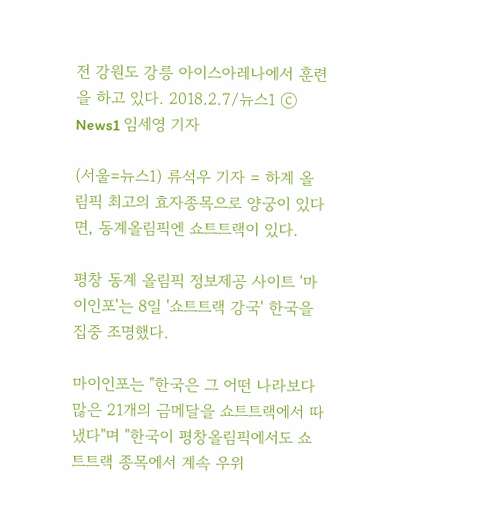전 강원도 강릉 아이스아레나에서 훈련을 하고 있다. 2018.2.7/뉴스1 ⓒ News1 임세영 기자

(서울=뉴스1) 류석우 기자 = 하계 올림픽 최고의 효자종목으로 양궁이 있다면, 동계올림픽엔 쇼트트랙이 있다.

평창 동계 올림픽 정보제공 사이트 '마이인포'는 8일 '쇼트트랙 강국' 한국을 집중 조명했다.

마이인포는 "한국은 그 어떤 나라보다 많은 21개의 금메달을 쇼트트랙에서 따냈다"며 "한국이 평창올림픽에서도 쇼트트랙 종목에서 계속 우위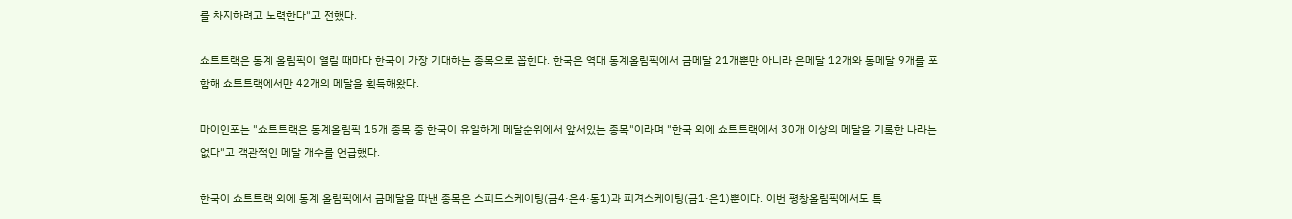를 차지하려고 노력한다"고 전했다.

쇼트트랙은 동계 올림픽이 열릴 때마다 한국이 가장 기대하는 종목으로 꼽힌다. 한국은 역대 동계올림픽에서 금메달 21개뿐만 아니라 은메달 12개와 동메달 9개를 포함해 쇼트트랙에서만 42개의 메달을 획득해왔다.

마이인포는 "쇼트트랙은 동계올림픽 15개 종목 중 한국이 유일하게 메달순위에서 앞서있는 종목"이라며 "한국 외에 쇼트트랙에서 30개 이상의 메달을 기록한 나라는 없다"고 객관적인 메달 개수를 언급했다.

한국이 쇼트트랙 외에 동계 올림픽에서 금메달을 따낸 종목은 스피드스케이팅(금4·은4·동1)과 피겨스케이팅(금1·은1)뿐이다. 이번 평창올림픽에서도 특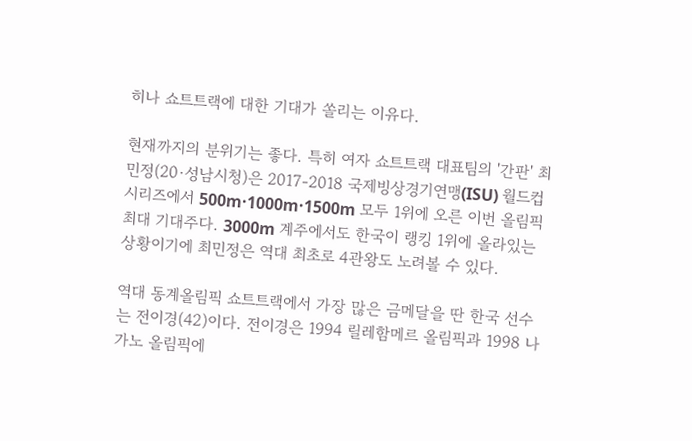히나 쇼트트랙에 대한 기대가 쏠리는 이유다.

현재까지의 분위기는 좋다. 특히 여자 쇼트트랙 대표팀의 '간판' 최민정(20·성남시청)은 2017-2018 국제빙상경기연맹(ISU) 월드컵 시리즈에서 500m·1000m·1500m 모두 1위에 오른 이번 올림픽 최대 기대주다. 3000m 계주에서도 한국이 랭킹 1위에 올라있는 상황이기에 최민정은 역대 최초로 4관왕도 노려볼 수 있다.

역대 동계올림픽 쇼트트랙에서 가장 많은 금메달을 딴 한국 선수는 전이경(42)이다. 전이경은 1994 릴레함메르 올림픽과 1998 나가노 올림픽에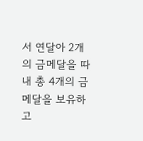서 연달아 2개의 금메달을 따내 총 4개의 금메달을 보유하고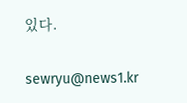있다.

sewryu@news1.kr